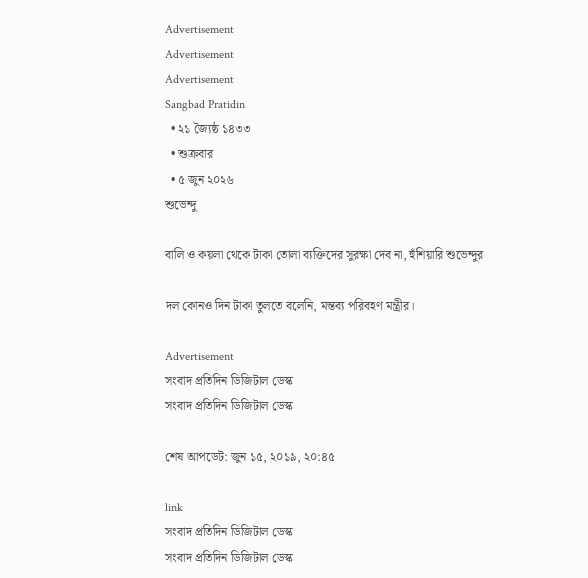Advertisement
Advertisement
Advertisement
Sangbad Pratidin
  • ২১ জ্যৈষ্ঠ ১৪৩৩
  • শুক্রবার
  • ৫ জুন ২০২৬
শুভেন্দু

বালি ও কয়লা থেকে টাকা তোলা ব্যক্তিদের সুরক্ষা দেব না, হুঁশিয়ারি শুভেন্দুর

দল কোনও দিন টাকা তুলতে বলেনি, মন্তব্য পরিবহণ মন্ত্রীর।

Advertisement
সংবাদ প্রতিদিন ডিজিটাল ডেস্ক
সংবাদ প্রতিদিন ডিজিটাল ডেস্ক

শেষ আপডেট: জুন ১৫, ২০১৯, ২০:৪৫

link
সংবাদ প্রতিদিন ডিজিটাল ডেস্ক
সংবাদ প্রতিদিন ডিজিটাল ডেস্ক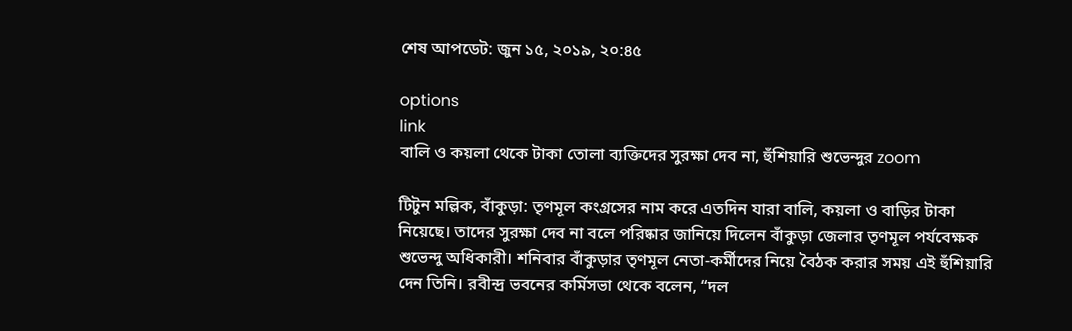শেষ আপডেট: জুন ১৫, ২০১৯, ২০:৪৫

options
link
বালি ও কয়লা থেকে টাকা তোলা ব্যক্তিদের সুরক্ষা দেব না, হুঁশিয়ারি শুভেন্দুর zoom

টিটুন মল্লিক, বাঁকুড়া: তৃণমূল কংগ্রসের নাম করে এতদিন যারা বালি, কয়লা ও বাড়ির টাকা নিয়েছে। তাদের সুরক্ষা দেব না বলে পরিষ্কার জানিয়ে দিলেন বাঁকুড়া জেলার তৃণমূল পর্যবেক্ষক শুভেন্দু অধিকারী। শনিবার বাঁকুড়ার তৃণমূল নেতা-কর্মীদের নিয়ে বৈঠক করার সময় এই হুঁশিয়ারি দেন তিনি। রবীন্দ্র ভবনের কর্মিসভা থেকে বলেন, “দল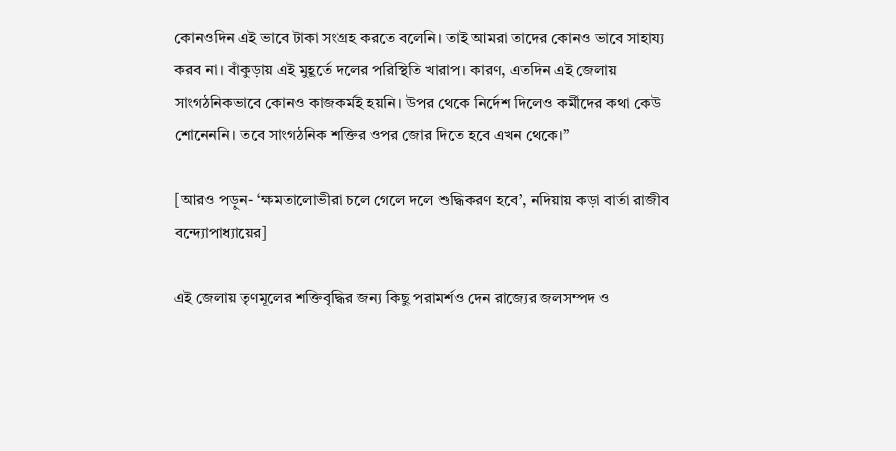কোনওদিন এই ভাবে টাকা সংগ্রহ করতে বলেনি। তাই আমরা তাদের কোনও ভাবে সাহায্য করব না। বাঁকুড়ায় এই মুহূর্তে দলের পরিস্থিতি খারাপ। কারণ, এতদিন এই জেলায় সাংগঠনিকভাবে কোনও কাজকর্মই হয়নি। উপর থেকে নির্দেশ দিলেও কর্মীদের কথা কেউ শোনেননি। তবে সাংগঠনিক শক্তির ওপর জোর দিতে হবে এখন থেকে।”

[আরও পড়ুন- ‘ক্ষমতালোভীরা চলে গেলে দলে শুদ্ধিকরণ হবে’, নদিয়ায় কড়া বার্তা রাজীব বন্দ্যোপাধ্যায়ের]

এই জেলায় তৃণমূলের শক্তিবৃদ্ধির জন্য কিছু পরামর্শও দেন রাজ্যের জলসম্পদ ও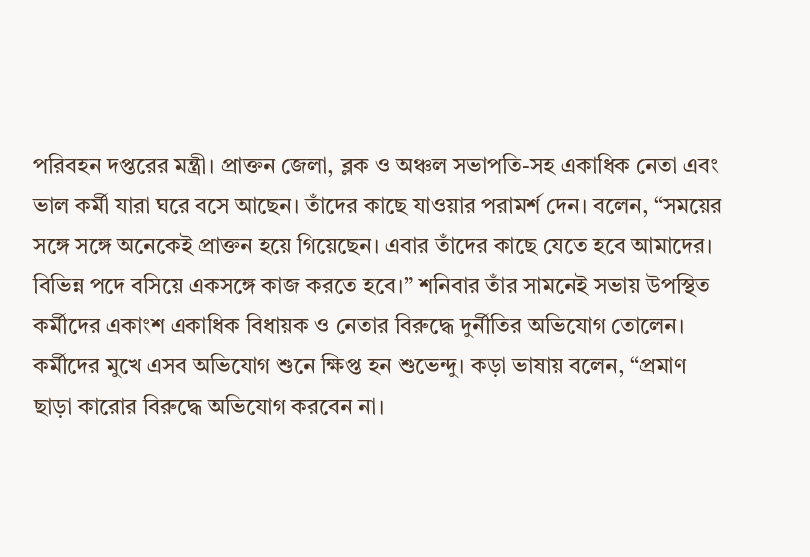পরিবহন দপ্তরের মন্ত্রী। প্রাক্তন জেলা, ব্লক ও অঞ্চল সভাপতি-সহ একাধিক নেতা এবং ভাল কর্মী যারা ঘরে বসে আছেন। তাঁদের কাছে যাওয়ার পরামর্শ দেন। বলেন, “সময়ের সঙ্গে সঙ্গে অনেকেই প্রাক্তন হয়ে গিয়েছেন। এবার তাঁদের কাছে যেতে হবে আমাদের। বিভিন্ন পদে বসিয়ে একসঙ্গে কাজ করতে হবে।” শনিবার তাঁর সামনেই সভায় উপস্থিত কর্মীদের একাংশ একাধিক বিধায়ক ও নেতার বিরুদ্ধে দুর্নীতির অভিযোগ তোলেন। কর্মীদের মুখে এসব অভিযোগ শুনে ক্ষিপ্ত হন শুভেন্দু। কড়া ভাষায় বলেন, “প্রমাণ ছাড়া কারোর বিরুদ্ধে অভিযোগ করবেন না।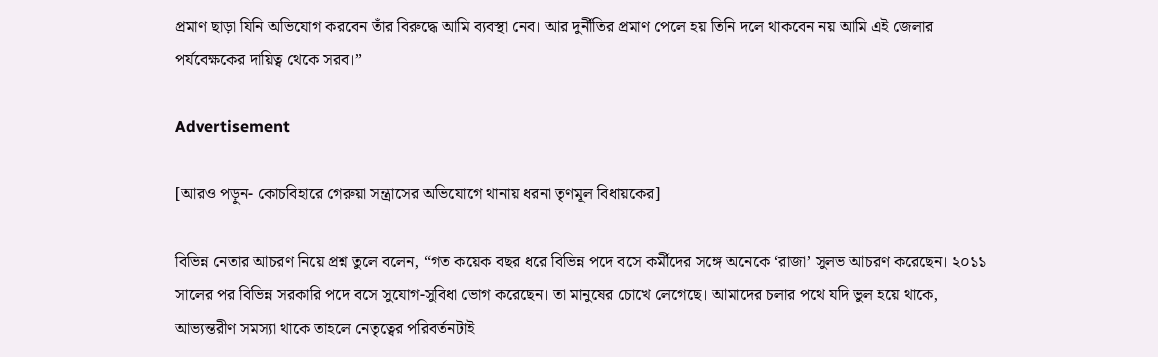প্রমাণ ছাড়া যিনি অভিযোগ করবেন তাঁর বিরুদ্ধে আমি ব্যবস্থা নেব। আর দুর্নীতির প্রমাণ পেলে হয় তিনি দলে থাকবেন নয় আমি এই জেলার পর্যবেক্ষকের দায়িত্ব থেকে সরব।”

Advertisement

[আরও পড়ুন- কোচবিহারে গেরুয়া সন্ত্রাসের অভিযোগে থানায় ধরনা তৃণমূল বিধায়কের]

বিভিন্ন নেতার আচরণ নিয়ে প্রশ্ন তুলে বলেন, “গত কয়েক বছর ধরে বিভিন্ন পদে বসে কর্মীদের সঙ্গে অনেকে ‘রাজা’ সুলভ আচরণ করেছেন। ২০১১ সালের পর বিভিন্ন সরকারি পদে বসে সুযোগ-সুবিধা ভোগ করেছেন। তা মানুষের চোখে লেগেছে। আমাদের চলার পথে যদি ভুল হয়ে থাকে, আভ্যন্তরীণ সমস্যা থাকে তাহলে নেতৃত্বের পরিবর্তনটাই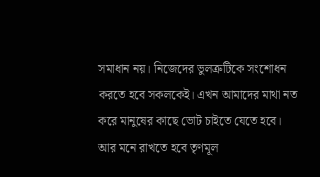সমাধান নয়। নিজেদের ভুলত্রুটিকে সংশোধন করতে হবে সকলকেই। এখন আমাদের মাথা নত করে মানুষের কাছে ভোট চাইতে যেতে হবে। আর মনে রাখতে হবে তৃণমূল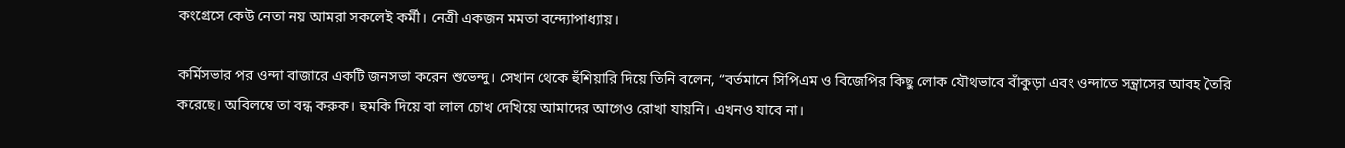কংগ্রেসে কেউ নেতা নয় আমরা সকলেই কর্মী। নেত্রী একজন মমতা বন্দ্যোপাধ্যায়।

কর্মিসভার পর ওন্দা বাজারে একটি জনসভা করেন শুভেন্দু। সেখান থেকে হুঁশিয়ারি দিয়ে তিনি বলেন, “বর্তমানে সিপিএম ও বিজেপির কিছু লোক যৌথভাবে বাঁকুড়া এবং ওন্দাতে সন্ত্রাসের আবহ তৈরি করেছে। অবিলম্বে তা বন্ধ করুক। হুমকি দিয়ে বা লাল চোখ দেখিয়ে আমাদের আগেও রোখা যায়নি। এখনও যাবে না।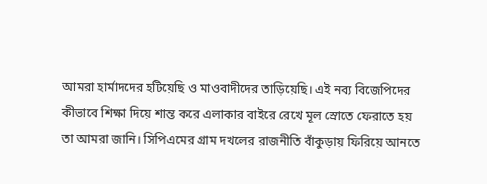আমরা হার্মাদদের হটিয়েছি ও মাওবাদীদের তাড়িয়েছি। এই নব্য বিজেপিদের কীভাবে শিক্ষা দিয়ে শান্ত করে এলাকার বাইরে রেখে মূল স্রোতে ফেরাতে হয় তা আমরা জানি। সিপিএমের গ্রাম দখলের রাজনীতি বাঁকুড়ায় ফিরিয়ে আনতে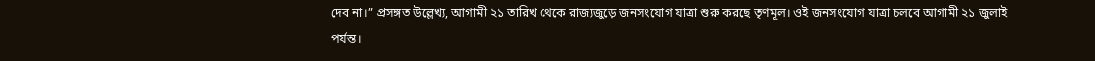দেব না।” প্রসঙ্গত উল্লেখ্য, আগামী ২১ তারিখ থেকে রাজ্যজুড়ে জনসংযোগ যাত্রা শুরু করছে তৃণমূল। ওই জনসংযোগ যাত্রা চলবে আগামী ২১ জুলাই পর্যন্ত।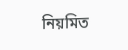নিয়মিত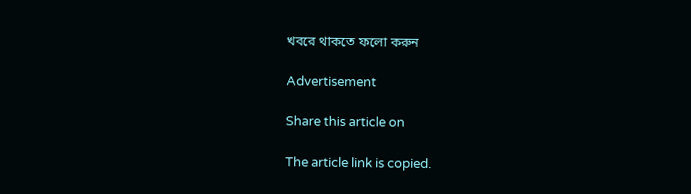খবরে থাকতে ফলো করুন

Advertisement

Share this article on

The article link is copied.